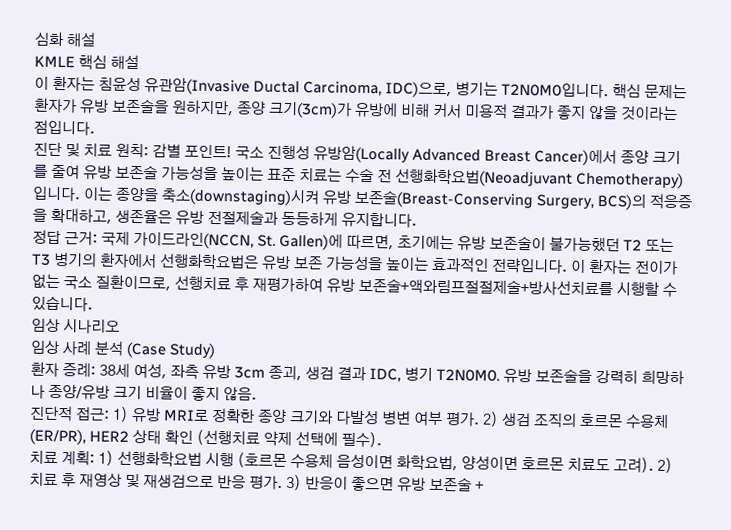심화 해설
KMLE 핵심 해설
이 환자는 침윤성 유관암(Invasive Ductal Carcinoma, IDC)으로, 병기는 T2N0M0입니다. 핵심 문제는 환자가 유방 보존술을 원하지만, 종양 크기(3cm)가 유방에 비해 커서 미용적 결과가 좋지 않을 것이라는 점입니다.
진단 및 치료 원칙: 감별 포인트! 국소 진행성 유방암(Locally Advanced Breast Cancer)에서 종양 크기를 줄여 유방 보존술 가능성을 높이는 표준 치료는 수술 전 선행화학요법(Neoadjuvant Chemotherapy)입니다. 이는 종양을 축소(downstaging)시켜 유방 보존술(Breast-Conserving Surgery, BCS)의 적응증을 확대하고, 생존율은 유방 전절제술과 동등하게 유지합니다.
정답 근거: 국제 가이드라인(NCCN, St. Gallen)에 따르면, 초기에는 유방 보존술이 불가능했던 T2 또는 T3 병기의 환자에서 선행화학요법은 유방 보존 가능성을 높이는 효과적인 전략입니다. 이 환자는 전이가 없는 국소 질환이므로, 선행치료 후 재평가하여 유방 보존술+액와림프절절제술+방사선치료를 시행할 수 있습니다.
임상 시나리오
임상 사례 분석 (Case Study)
환자 증례: 38세 여성, 좌측 유방 3cm 종괴, 생검 결과 IDC, 병기 T2N0M0. 유방 보존술을 강력히 희망하나 종양/유방 크기 비율이 좋지 않음.
진단적 접근: 1) 유방 MRI로 정확한 종양 크기와 다발성 병변 여부 평가. 2) 생검 조직의 호르몬 수용체(ER/PR), HER2 상태 확인 (선행치료 약제 선택에 필수).
치료 계획: 1) 선행화학요법 시행 (호르몬 수용체 음성이면 화학요법, 양성이면 호르몬 치료도 고려). 2) 치료 후 재영상 및 재생검으로 반응 평가. 3) 반응이 좋으면 유방 보존술 +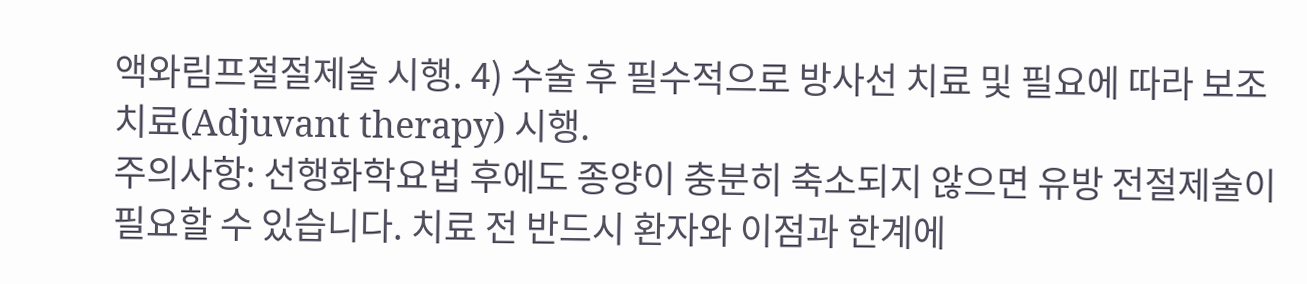액와림프절절제술 시행. 4) 수술 후 필수적으로 방사선 치료 및 필요에 따라 보조 치료(Adjuvant therapy) 시행.
주의사항: 선행화학요법 후에도 종양이 충분히 축소되지 않으면 유방 전절제술이 필요할 수 있습니다. 치료 전 반드시 환자와 이점과 한계에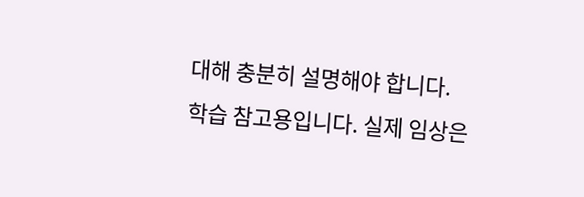대해 충분히 설명해야 합니다.
학습 참고용입니다. 실제 임상은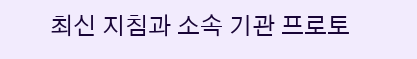최신 지침과 소속 기관 프로토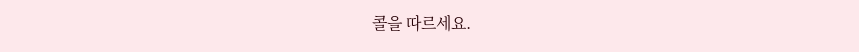콜을 따르세요.